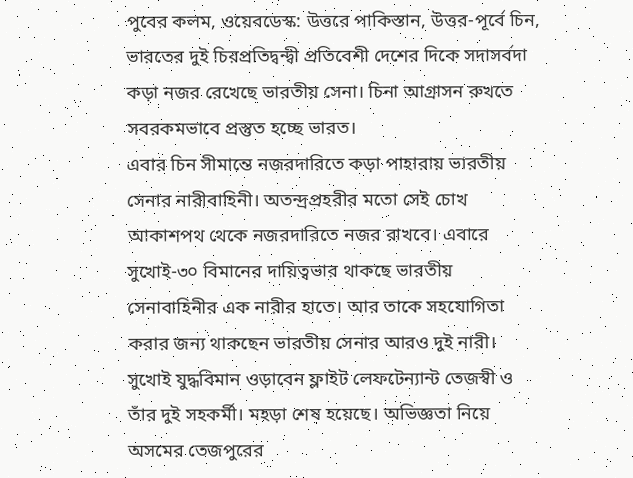পুবের কলম, ওয়েবডেস্ক: উত্তরে পাকিস্তান, উত্তর-পূর্বে চিন, ভারতের দুই চিরপ্রতিদ্বন্দ্বী প্রতিবেশী দেশের দিকে সদাসর্বদা কড়া নজর রেখেছে ভারতীয় সেনা। চিনা আগ্রাসন রুখতে সবরকমভাবে প্রস্তুত হচ্ছে ভারত।
এবার চিন সীমান্তে নজরদারিতে কড়া পাহারায় ভারতীয় সেনার নারীবাহিনী। অতন্দ্রপ্রহরীর মতো সেই চোখ আকাশপথ থেকে নজরদারিতে নজর রাখবে। এবারে সুখোই-৩০ বিমানের দায়িত্বভার থাকছে ভারতীয় সেনাবাহিনীর এক নারীর হাতে। আর তাকে সহযোগিতা করার জন্য থাকছেন ভারতীয় সেনার আরও দুই নারী।
সুখোই যুদ্ধবিমান ওড়াবেন ফ্লাইট লেফটেন্যান্ট তেজস্বী ও তাঁর দুই সহকর্মী। মহড়া শেষ হয়েছে। অভিজ্ঞতা নিয়ে অসমের তেজপুরের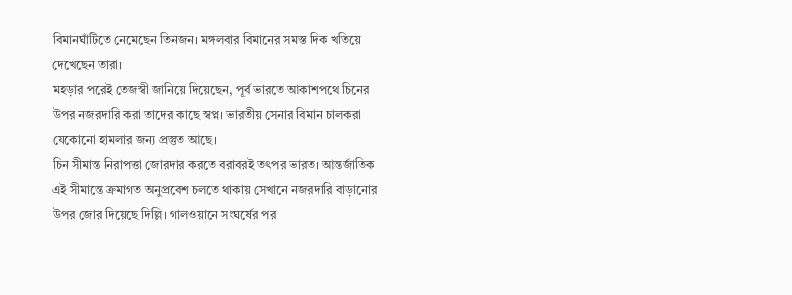বিমানঘাঁটিতে নেমেছেন তিনজন। মঙ্গলবার বিমানের সমস্ত দিক খতিয়ে দেখেছেন তারা।
মহড়ার পরেই তেজস্বী জানিয়ে দিয়েছেন, পূর্ব ভারতে আকাশপথে চিনের উপর নজরদারি করা তাদের কাছে স্বপ্ন। ভারতীয় সেনার বিমান চালকরা যেকোনো হামলার জন্য প্রস্তুত আছে।
চিন সীমান্ত নিরাপত্তা জোরদার করতে বরাবরই তৎপর ভারত। আন্তর্জাতিক এই সীমান্তে ক্রমাগত অনুপ্রবেশ চলতে থাকায় সেখানে নজরদারি বাড়ানোর উপর জোর দিয়েছে দিল্লি। গালওয়ানে সংঘর্ষের পর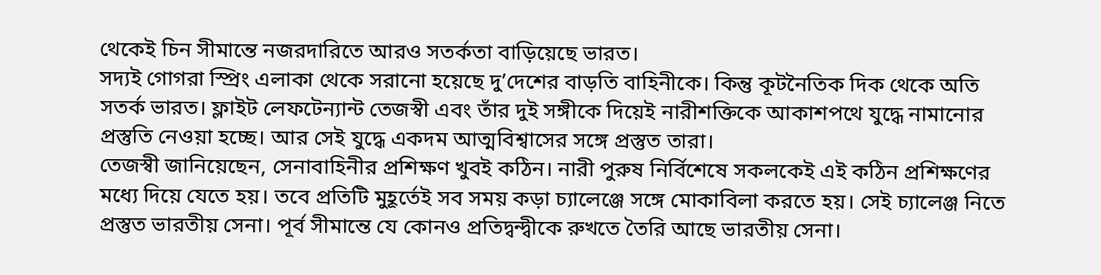থেকেই চিন সীমান্তে নজরদারিতে আরও সতর্কতা বাড়িয়েছে ভারত।
সদ্যই গোগরা স্প্রিং এলাকা থেকে সরানো হয়েছে দু’দেশের বাড়তি বাহিনীকে। কিন্তু কূটনৈতিক দিক থেকে অতি সতর্ক ভারত। ফ্লাইট লেফটেন্যান্ট তেজস্বী এবং তাঁর দুই সঙ্গীকে দিয়েই নারীশক্তিকে আকাশপথে যুদ্ধে নামানোর প্রস্তুতি নেওয়া হচ্ছে। আর সেই যুদ্ধে একদম আত্মবিশ্বাসের সঙ্গে প্রস্তুত তারা।
তেজস্বী জানিয়েছেন, সেনাবাহিনীর প্রশিক্ষণ খুবই কঠিন। নারী পুরুষ নির্বিশেষে সকলকেই এই কঠিন প্রশিক্ষণের মধ্যে দিয়ে যেতে হয়। তবে প্রতিটি মুহূর্তেই সব সময় কড়া চ্যালেঞ্জে সঙ্গে মোকাবিলা করতে হয়। সেই চ্যালেঞ্জ নিতে প্রস্তুত ভারতীয় সেনা। পূর্ব সীমান্তে যে কোনও প্রতিদ্বন্দ্বীকে রুখতে তৈরি আছে ভারতীয় সেনা।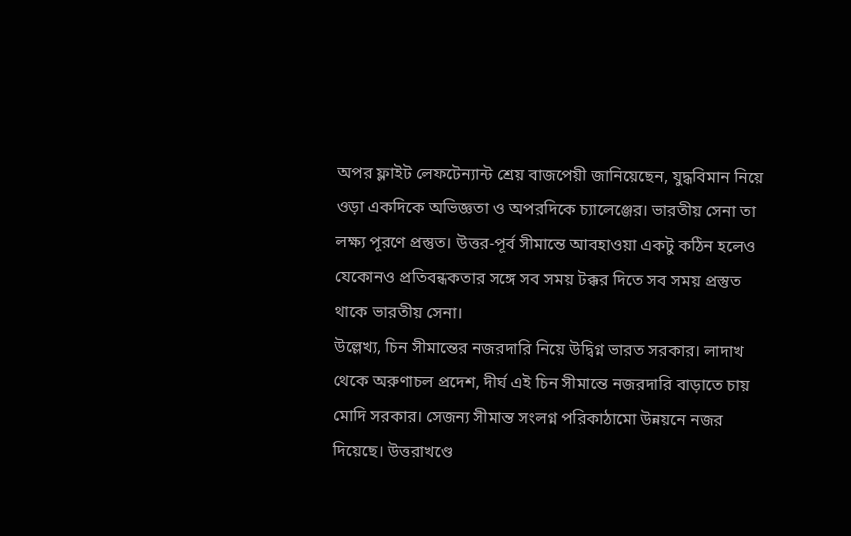অপর ফ্লাইট লেফটেন্যান্ট শ্রেয় বাজপেয়ী জানিয়েছেন, যুদ্ধবিমান নিয়ে ওড়া একদিকে অভিজ্ঞতা ও অপরদিকে চ্যালেঞ্জের। ভারতীয় সেনা তা লক্ষ্য পূরণে প্রস্তুত। উত্তর-পূর্ব সীমান্তে আবহাওয়া একটু কঠিন হলেও যেকোনও প্রতিবন্ধকতার সঙ্গে সব সময় টক্কর দিতে সব সময় প্রস্তুত থাকে ভারতীয় সেনা।
উল্লেখ্য, চিন সীমান্তের নজরদারি নিয়ে উদ্বিগ্ন ভারত সরকার। লাদাখ থেকে অরুণাচল প্রদেশ, দীর্ঘ এই চিন সীমান্তে নজরদারি বাড়াতে চায় মোদি সরকার। সেজন্য সীমান্ত সংলগ্ন পরিকাঠামো উন্নয়নে নজর দিয়েছে। উত্তরাখণ্ডে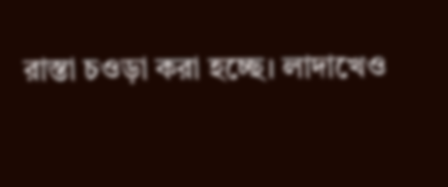রাস্তা চওড়া করা হচ্ছে। লাদাখেও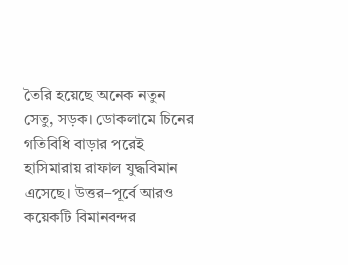তৈরি হয়েছে অনেক নতুন সেতু, সড়ক। ডোকলামে চিনের গতিবিধি বাড়ার পরেই হাসিমারায় রাফাল যুদ্ধবিমান এসেছে। উত্তর–পূর্বে আরও কয়েকটি বিমানবন্দর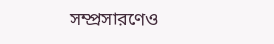সম্প্রসারণেও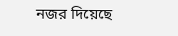নজর দিয়েছে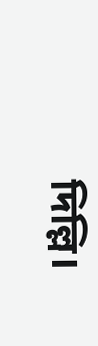দিল্লি।